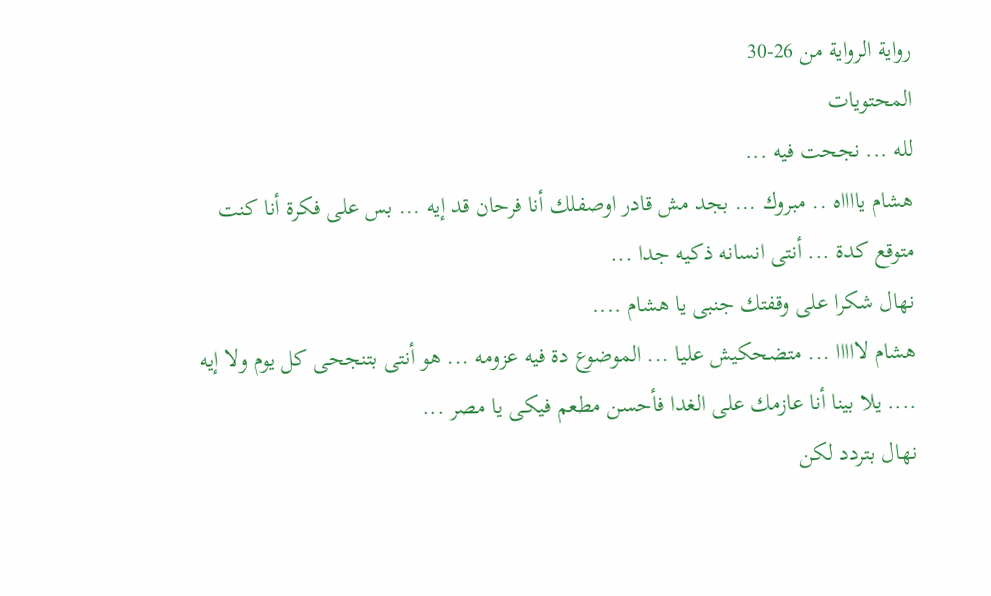رواية الرواية من 26-30
المحتويات
لله ... نجحت فيه ...
هشام يااااه .. مبروك ... بجد مش قادر اوصفلك أنا فرحان قد إيه ... بس على فكرة أنا كنت متوقع كدة ... أنتى انسانه ذكيه جدا ...
نهال شكرا على وقفتك جنبى يا هشام ....
هشام لااااا ... متضحكيش عليا ... الموضوع دة فيه عزومه ... هو أنتى بتنجحى كل يوم ولا إيه .... يلا بينا أنا عازمك على الغدا فأحسن مطعم فيكى يا مصر ...
نهال بتردد لكن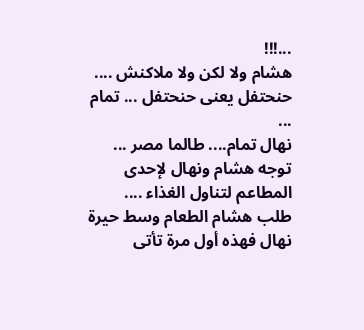...!!!
هشام ولا لكن ولا ملاكنش .... حنحتفل يعنى حنحتفل ... تمام ...
نهال تمام.... طالما مصر ...
توجه هشام ونهال لإحدى المطاعم لتناول الغذاء ....
طلب هشام الطعام وسط حيرة نهال فهذه أول مرة تأتى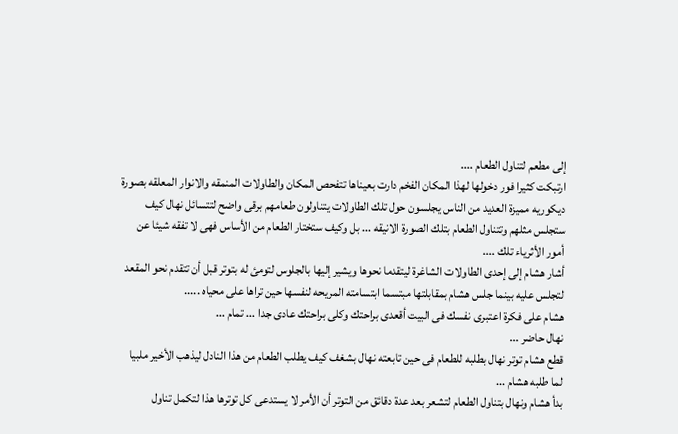إلى مطعم لتناول الطعام ....
ارتبكت كثيرا فور دخولها لهذا المكان الفخم دارت بعيناها تتفحص المكان والطاولات المنمقه والانوار المعلقه بصورة ديكوريه مميزة العديد من الناس يجلسون حول تلك الطاولات يتناولون طعامهم برقى واضح لتتسائل نهال كيف ستجلس مثلهم وتتناول الطعام بتلك الصورة الانيقه ... بل وكيف ستختار الطعام من الأساس فهى لا تفقه شيئا عن أمور الأثرياء تلك ....
أشار هشام إلى إحدى الطاولات الشاغرة ليتقدما نحوها ويشير إليها بالجلوس لتومئ له بتوتر قبل أن تتقدم نحو المقعد لتجلس عليه بينما جلس هشام بمقابلتها مبتسما ابتسامته المريحه لنفسها حين تراها على محياه .....
هشام على فكرة اعتبرى نفسك فى البيت أقعدى براحتك وكلى براحتك عادى جدا ... تمام ...
نهال حاضر ...
قطع هشام توتر نهال بطلبه للطعام فى حين تابعته نهال بشغف كيف يطلب الطعام من هذا النادل ليذهب الأخير ملبيا لما طلبه هشام ...
بدأ هشام ونهال بتناول الطعام لتشعر بعد عدة دقائق من التوتر أن الأمر لا يستدعى كل توترها هذا لتكمل تناول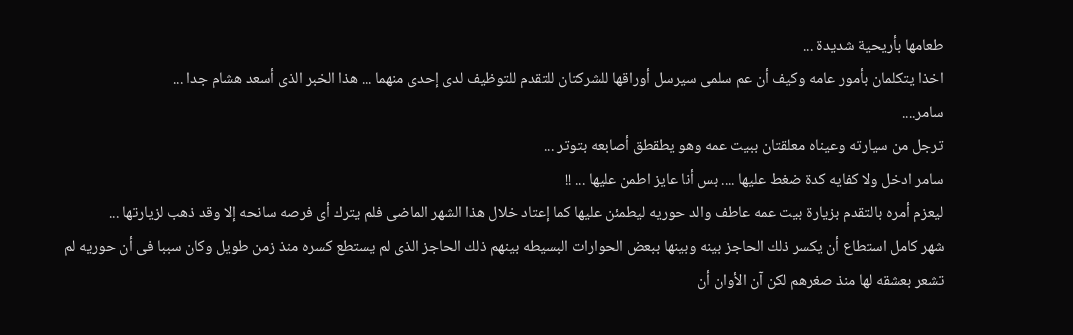طعامها بأريحية شديدة ...
اخذا يتكلمان بأمور عامه وكيف أن عم سلمى سيرسل أوراقها للشركتان للتقدم للتوظيف لدى إحدى منهما ... هذا الخبر الذى أسعد هشام جدا ...
سامر....
ترجل من سيارته وعيناه معلقتان ببيت عمه وهو يطقطق أصابعه بتوتر ...
سامر ادخل ولا كفايه كدة ضغط عليها .... بس أنا عايز اطمن عليها ... !!
ليعزم أمره بالتقدم بزيارة بيت عمه عاطف والد حوريه ليطمئن عليها كما إعتاد خلال هذا الشهر الماضى فلم يترك أى فرصه سانحه إلا وقد ذهب لزيارتها ...
شهر كامل استطاع أن يكسر ذلك الحاجز بينه وبينها ببعض الحوارات البسيطه بينهم ذلك الحاجز الذى لم يستطع كسره منذ زمن طويل وكان سببا فى أن حوريه لم تشعر بعشقه لها منذ صغرهم لكن آن الأوان أن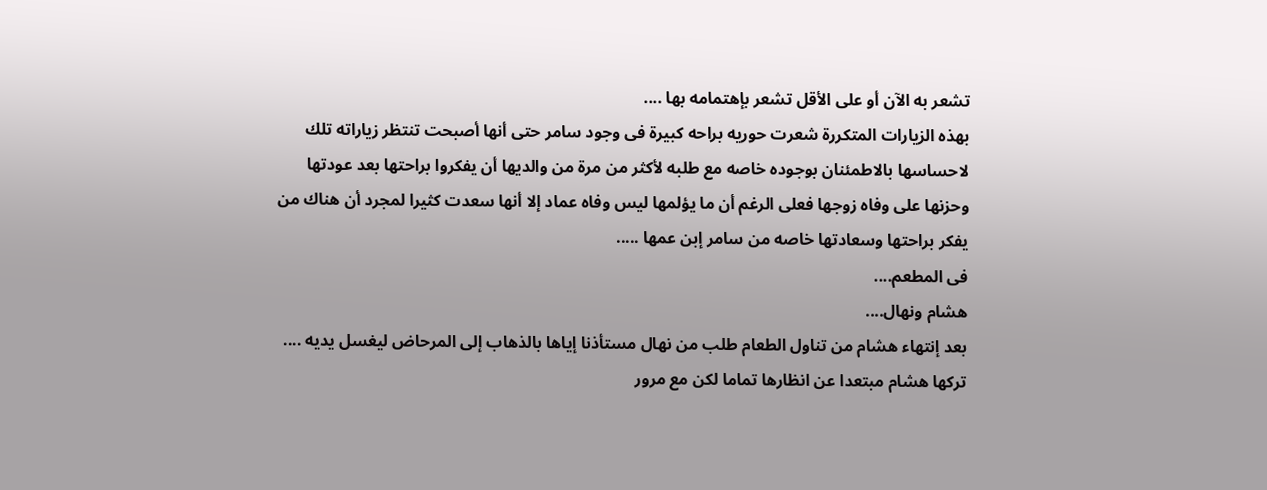تشعر به الآن أو على الأقل تشعر بإهتمامه بها ....
بهذه الزيارات المتكررة شعرت حوريه براحه كبيرة فى وجود سامر حتى أنها أصبحت تنتظر زياراته تلك لاحساسها بالاطمئنان بوجوده خاصه مع طلبه لأكثر من مرة من والديها أن يفكروا براحتها بعد عودتها وحزنها على وفاه زوجها فعلى الرغم أن ما يؤلمها ليس وفاه عماد إلا أنها سعدت كثيرا لمجرد أن هناك من يفكر براحتها وسعادتها خاصه من سامر إبن عمها .....
فى المطعم....
هشام ونهال....
بعد إنتهاء هشام من تناول الطعام طلب من نهال مستأذنا إياها بالذهاب إلى المرحاض ليغسل يديه ....
تركها هشام مبتعدا عن انظارها تماما لكن مع مرور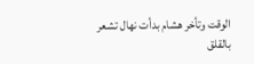الوقت وتأخر هشام بدأت نهال تشعر بالقلق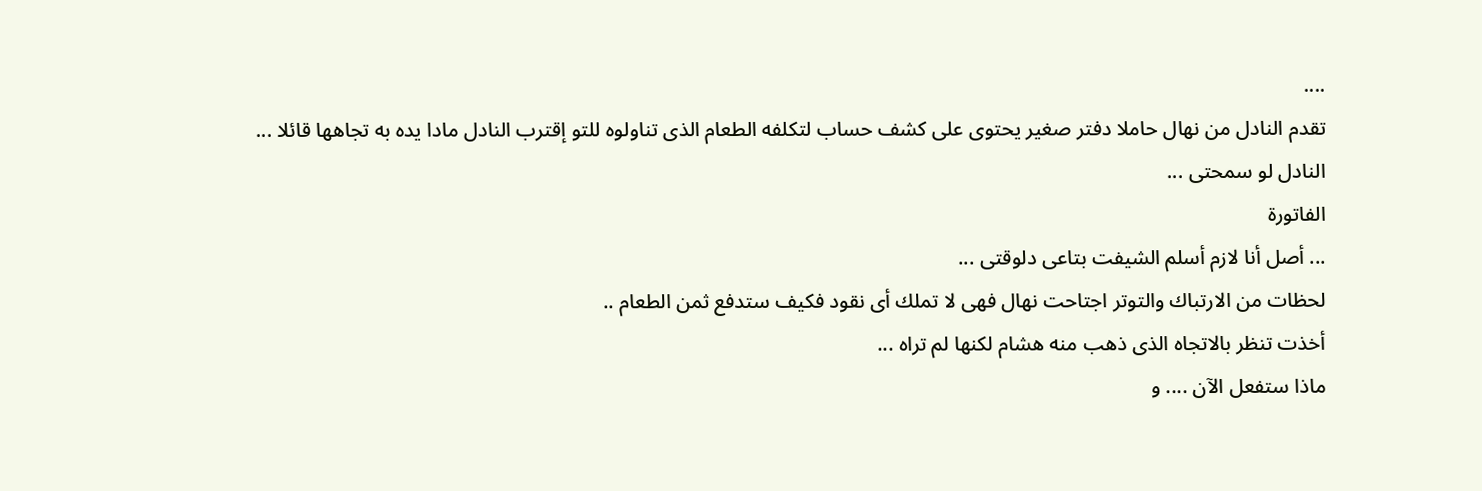....
تقدم النادل من نهال حاملا دفتر صغير يحتوى على كشف حساب لتكلفه الطعام الذى تناولوه للتو إقترب النادل مادا يده به تجاهها قائلا ...
النادل لو سمحتى ...
الفاتورة
... أصل أنا لازم أسلم الشيفت بتاعى دلوقتى ...
لحظات من الارتباك والتوتر اجتاحت نهال فهى لا تملك أى نقود فكيف ستدفع ثمن الطعام ..
أخذت تنظر بالاتجاه الذى ذهب منه هشام لكنها لم تراه ...
ماذا ستفعل الآن .... و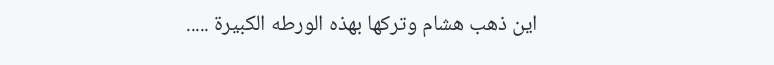اين ذهب هشام وتركها بهذه الورطه الكبيرة .....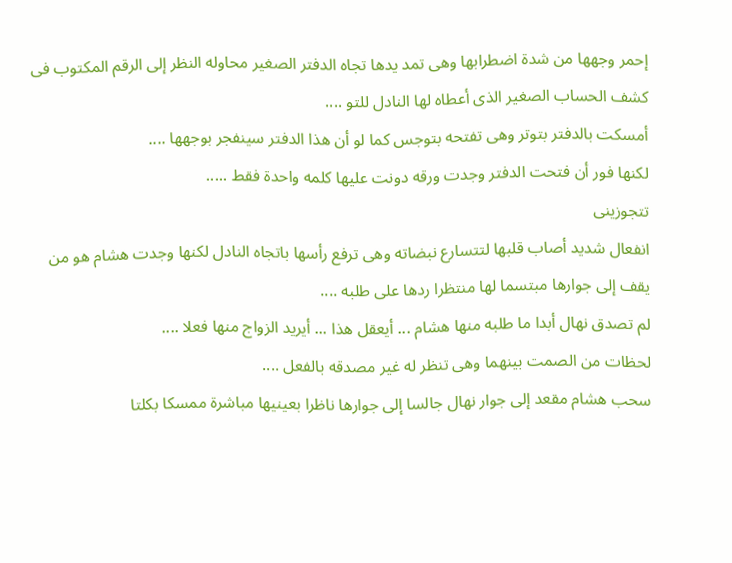إحمر وجهها من شدة اضطرابها وهى تمد يدها تجاه الدفتر الصغير محاوله النظر إلى الرقم المكتوب فى كشف الحساب الصغير الذى أعطاه لها النادل للتو ....
أمسكت بالدفتر بتوتر وهى تفتحه بتوجس كما لو أن هذا الدفتر سينفجر بوجهها ....
لكنها فور أن فتحت الدفتر وجدت ورقه دونت عليها كلمه واحدة فقط .....
تتجوزينى
انفعال شديد أصاب قلبها لتتسارع نبضاته وهى ترفع رأسها باتجاه النادل لكنها وجدت هشام هو من يقف إلى جوارها مبتسما لها منتظرا ردها على طلبه ....
لم تصدق نهال أبدا ما طلبه منها هشام ... أيعقل هذا ... أيريد الزواج منها فعلا ....
لحظات من الصمت بينهما وهى تنظر له غير مصدقه بالفعل ....
سحب هشام مقعد إلى جوار نهال جالسا إلى جوارها ناظرا بعينيها مباشرة ممسكا بكلتا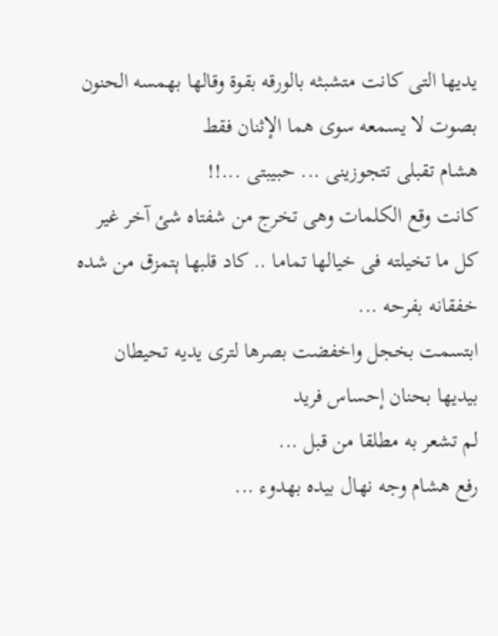يديها التى كانت متشبثه بالورقه بقوة وقالها بهمسه الحنون بصوت لا يسمعه سوى هما الإثنان فقط
هشام تقبلى تتجوزينى ... حبيبتى ...!!
كانت وقع الكلمات وهى تخرج من شفتاه شئ آخر غير كل ما تخيلته فى خيالها تماما .. كاد قلبها ېتمزق من شده خفقانه بفرحه ...
ابتسمت بخجل واخفضت بصرها لترى يديه تحيطان بيديها بحنان إحساس فريد
لم تشعر به مطلقا من قبل ...
رفع هشام وجه نهال بيده بهدوء ...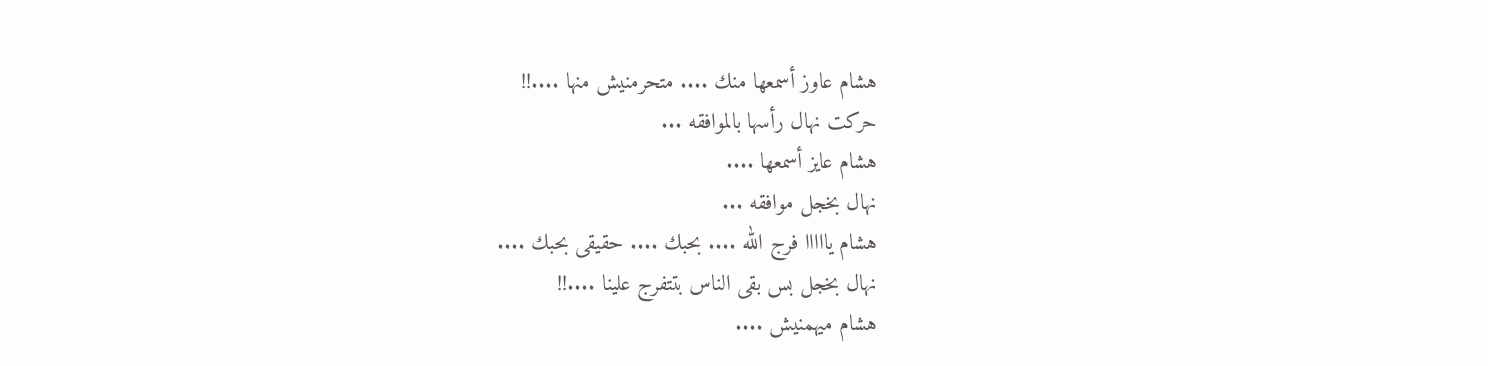هشام عاوز أسمعها منك .... متحرمنيش منها ....!!
حركت نهال رأسها بالموافقه ...
هشام عايز أسمعها ....
نهال بخجل موافقه ...
هشام يااااا فرج الله .... بحبك .... حقيقى بحبك ....
نهال بخجل بس بقى الناس بتتفرج علينا ....!!
هشام ميهمنيش ....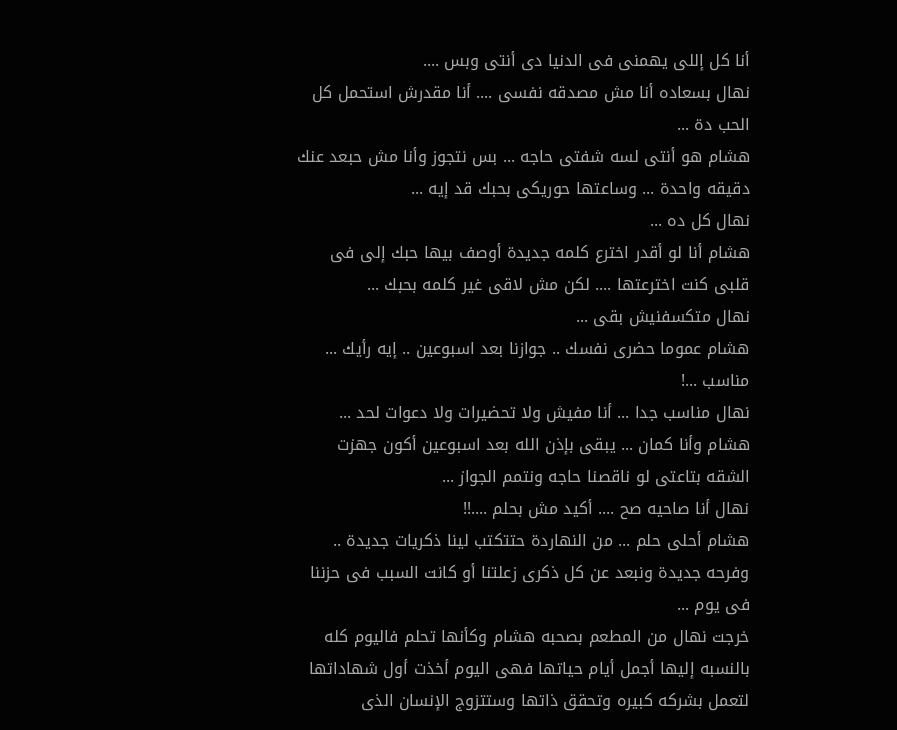أنا كل إللى يهمنى فى الدنيا دى أنتى وبس ....
نهال بسعاده أنا مش مصدقه نفسى .... أنا مقدرش استحمل كل الحب دة ...
هشام هو أنتى لسه شفتى حاجه ... بس نتجوز وأنا مش حبعد عنك دقيقه واحدة ... وساعتها حوريكى بحبك قد إيه ...
نهال كل ده ...
هشام أنا لو أقدر اخترع كلمه جديدة أوصف بيها حبك إلى فى قلبى كنت اخترعتها .... لكن مش لاقى غير كلمه بحبك ...
نهال متكسفنيش بقى ...
هشام عموما حضرى نفسك .. جوازنا بعد اسبوعين .. إيه رأيك ... مناسب ...!
نهال مناسب جدا ... أنا مفيش ولا تحضيرات ولا دعوات لحد ...
هشام وأنا كمان ... يبقى بإذن الله بعد اسبوعين أكون جهزت الشقه بتاعتى لو ناقصنا حاجه ونتمم الجواز ...
نهال أنا صاحيه صح .... أكيد مش بحلم ....!!
هشام أحلى حلم ... من النهاردة حتتكتب لينا ذكريات جديدة .. وفرحه جديدة ونبعد عن كل ذكرى زعلتنا أو كانت السبب فى حزننا فى يوم ...
خرجت نهال من المطعم بصحبه هشام وكأنها تحلم فاليوم كله بالنسبه إليها أجمل أيام حياتها فهى اليوم أخذت أول شهاداتها لتعمل بشركه كبيره وتحقق ذاتها وستتزوج الإنسان الذى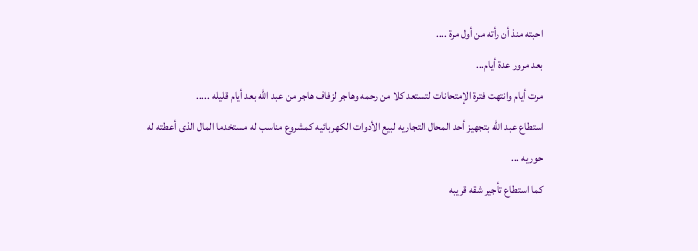احبته منذ أن رأته من أول مرة ....
بعد مرور عدة أيام...
مرت أيام وانتهت فترة الإمتحانات لتستعد كلا من رحمه وهاجر لزفاف هاجر من عبد الله بعد أيام قليله .....
استطاع عبد الله بتجهيز أحد المحال التجاريه لبيع الأدوات الكهربائيه كمشروع مناسب له مستخدما المال الذى أعطته له حوريه ...
كما استطاع تأجير شقه قريبه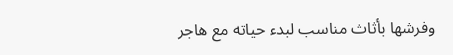وفرشها بأثاث مناسب لبدء حياته مع هاجر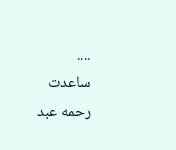....
ساعدت رحمه عبد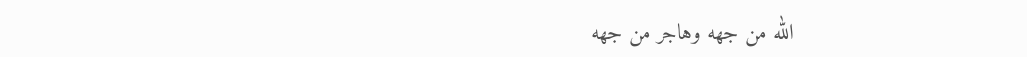الله من جهه وهاجر من جهه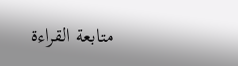متابعة القراءة